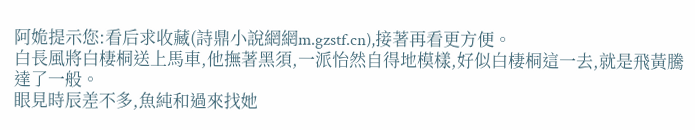阿姽提示您:看后求收藏(詩鼎小說網網m.gzstf.cn),接著再看更方便。
白長風將白棲桐送上馬車,他撫著黑須,一派怡然自得地模樣,好似白棲桐這一去,就是飛黃騰達了一般。
眼見時辰差不多,魚純和過來找她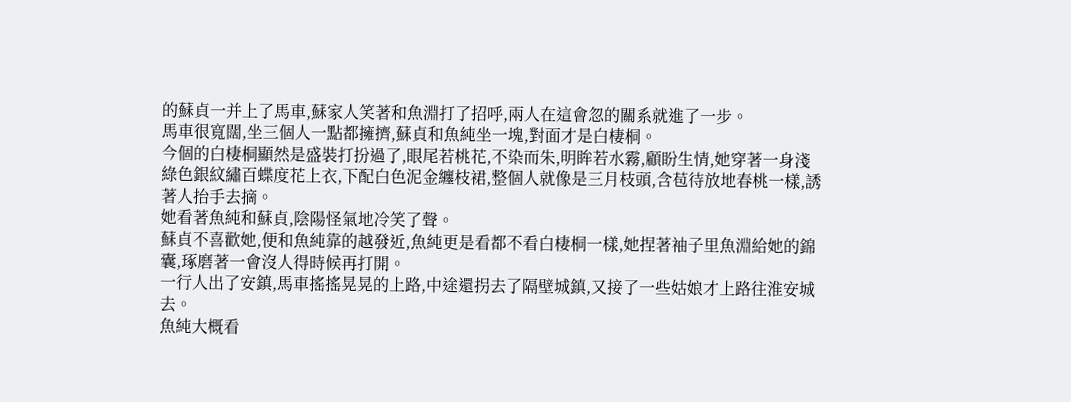的蘇貞一并上了馬車,蘇家人笑著和魚淵打了招呼,兩人在這會忽的關系就進了一步。
馬車很寬闊,坐三個人一點都擁擠,蘇貞和魚純坐一塊,對面才是白棲桐。
今個的白棲桐顯然是盛裝打扮過了,眼尾若桃花,不染而朱,明眸若水霧,顧盼生情,她穿著一身淺綠色銀紋繡百蝶度花上衣,下配白色泥金纏枝裙,整個人就像是三月枝頭,含苞待放地春桃一樣,誘著人抬手去摘。
她看著魚純和蘇貞,陰陽怪氣地冷笑了聲。
蘇貞不喜歡她,便和魚純靠的越發近,魚純更是看都不看白棲桐一樣,她捏著袖子里魚淵給她的錦囊,琢磨著一會沒人得時候再打開。
一行人出了安鎮,馬車搖搖晃晃的上路,中途還拐去了隔壁城鎮,又接了一些姑娘才上路往淮安城去。
魚純大概看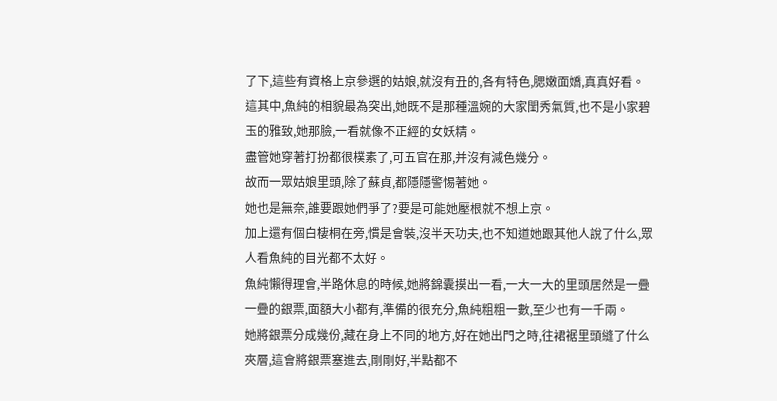了下,這些有資格上京參選的姑娘,就沒有丑的,各有特色,腮嫩面嬌,真真好看。
這其中,魚純的相貌最為突出,她既不是那種溫婉的大家閨秀氣質,也不是小家碧玉的雅致,她那臉,一看就像不正經的女妖精。
盡管她穿著打扮都很樸素了,可五官在那,并沒有減色幾分。
故而一眾姑娘里頭,除了蘇貞,都隱隱警惕著她。
她也是無奈,誰要跟她們爭了?要是可能她壓根就不想上京。
加上還有個白棲桐在旁,慣是會裝,沒半天功夫,也不知道她跟其他人說了什么,眾人看魚純的目光都不太好。
魚純懶得理會,半路休息的時候,她將錦囊摸出一看,一大一大的里頭居然是一疊一疊的銀票,面額大小都有,準備的很充分,魚純粗粗一數,至少也有一千兩。
她將銀票分成幾份,藏在身上不同的地方,好在她出門之時,往裙裾里頭縫了什么夾層,這會將銀票塞進去,剛剛好,半點都不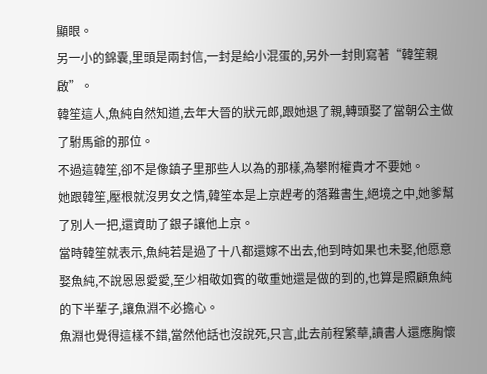顯眼。
另一小的錦囊,里頭是兩封信,一封是給小混蛋的,另外一封則寫著“韓笙親啟”。
韓笙這人,魚純自然知道,去年大晉的狀元郎,跟她退了親,轉頭娶了當朝公主做了駙馬爺的那位。
不過這韓笙,卻不是像鎮子里那些人以為的那樣,為攀附權貴才不要她。
她跟韓笙,壓根就沒男女之情,韓笙本是上京趕考的落難書生,絕境之中,她爹幫了別人一把,還資助了銀子讓他上京。
當時韓笙就表示,魚純若是過了十八都還嫁不出去,他到時如果也未娶,他愿意娶魚純,不說恩恩愛愛,至少相敬如賓的敬重她還是做的到的,也算是照顧魚純的下半輩子,讓魚淵不必擔心。
魚淵也覺得這樣不錯,當然他話也沒說死,只言,此去前程繁華,讀書人還應胸懷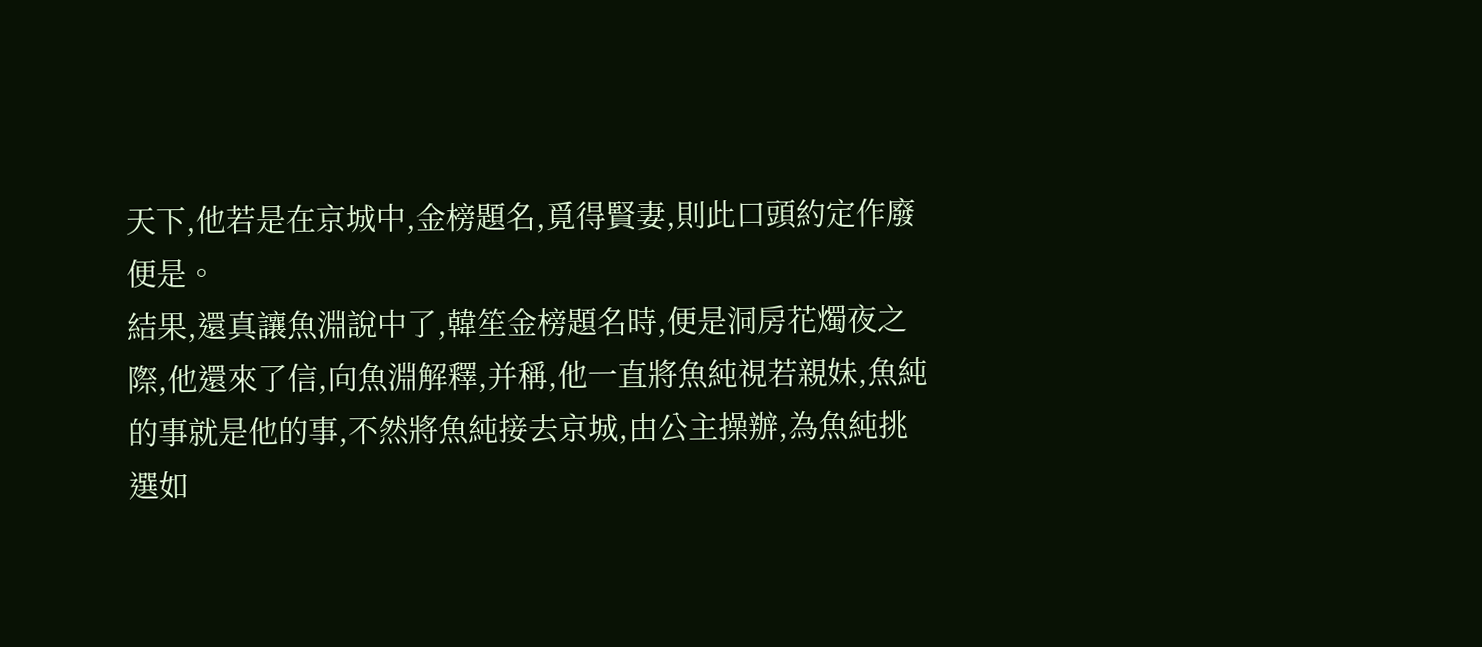天下,他若是在京城中,金榜題名,覓得賢妻,則此口頭約定作廢便是。
結果,還真讓魚淵說中了,韓笙金榜題名時,便是洞房花燭夜之際,他還來了信,向魚淵解釋,并稱,他一直將魚純視若親妹,魚純的事就是他的事,不然將魚純接去京城,由公主操辦,為魚純挑選如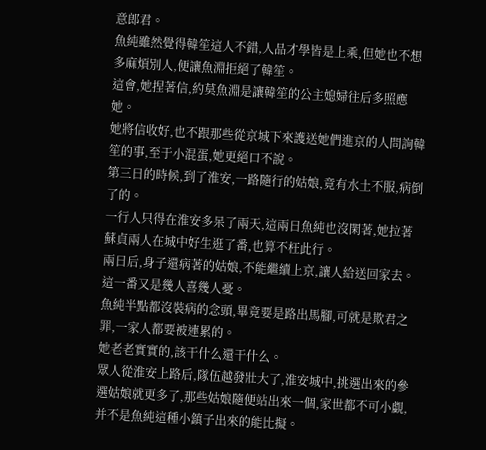意郎君。
魚純雖然覺得韓笙這人不錯,人品才學皆是上乘,但她也不想多麻煩別人,便讓魚淵拒絕了韓笙。
這會,她捏著信,約莫魚淵是讓韓笙的公主媳婦往后多照應她。
她將信收好,也不跟那些從京城下來護送她們進京的人問詢韓笙的事,至于小混蛋,她更絕口不說。
第三日的時候,到了淮安,一路隨行的姑娘,竟有水土不服,病倒了的。
一行人只得在淮安多呆了兩天,這兩日魚純也沒閑著,她拉著蘇貞兩人在城中好生逛了番,也算不枉此行。
兩日后,身子還病著的姑娘,不能繼續上京,讓人給送回家去。
這一番又是幾人喜幾人憂。
魚純半點都沒裝病的念頭,畢竟要是路出馬腳,可就是欺君之罪,一家人都要被連累的。
她老老實實的,該干什么還干什么。
眾人從淮安上路后,隊伍越發壯大了,淮安城中,挑選出來的參選姑娘就更多了,那些姑娘隨便站出來一個,家世都不可小覷,并不是魚純這種小鎮子出來的能比擬。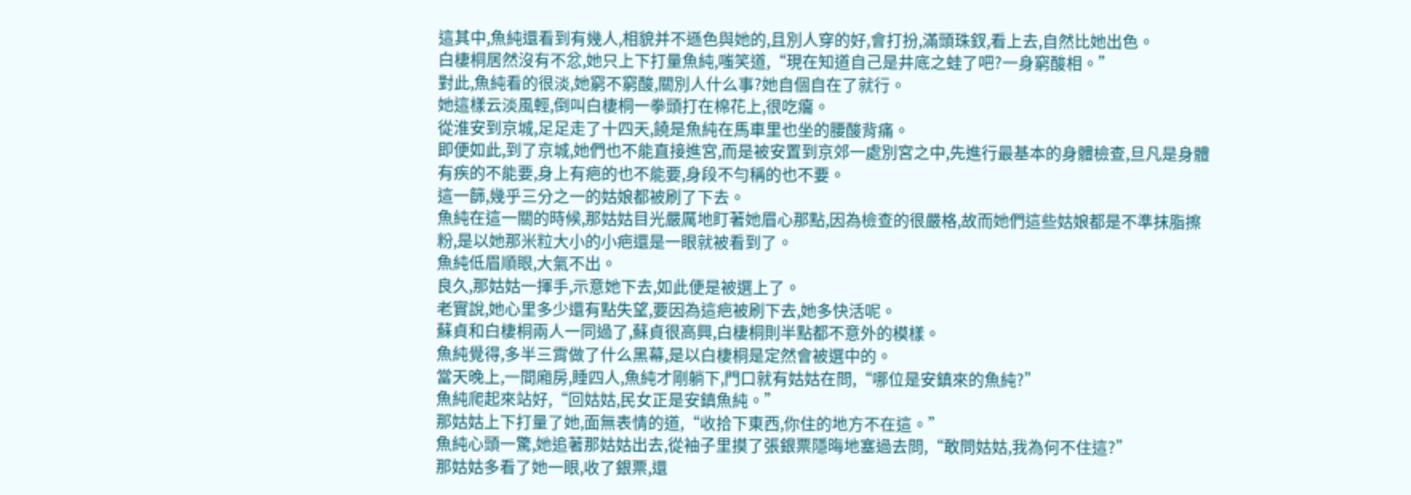這其中,魚純還看到有幾人,相貌并不遜色與她的,且別人穿的好,會打扮,滿頭珠釵,看上去,自然比她出色。
白棲桐居然沒有不忿,她只上下打量魚純,嗤笑道,“現在知道自己是井底之蛙了吧?一身窮酸相。”
對此,魚純看的很淡,她窮不窮酸,關別人什么事?她自個自在了就行。
她這樣云淡風輕,倒叫白棲桐一拳頭打在棉花上,很吃癟。
從淮安到京城,足足走了十四天,饒是魚純在馬車里也坐的腰酸背痛。
即便如此,到了京城,她們也不能直接進宮,而是被安置到京郊一處別宮之中,先進行最基本的身體檢查,旦凡是身體有疾的不能要,身上有疤的也不能要,身段不勻稱的也不要。
這一篩,幾乎三分之一的姑娘都被刷了下去。
魚純在這一關的時候,那姑姑目光嚴厲地盯著她眉心那點,因為檢查的很嚴格,故而她們這些姑娘都是不準抹脂擦粉,是以她那米粒大小的小疤還是一眼就被看到了。
魚純低眉順眼,大氣不出。
良久,那姑姑一揮手,示意她下去,如此便是被選上了。
老實說,她心里多少還有點失望,要因為這疤被刷下去,她多快活呢。
蘇貞和白棲桐兩人一同過了,蘇貞很高興,白棲桐則半點都不意外的模樣。
魚純覺得,多半三霄做了什么黑幕,是以白棲桐是定然會被選中的。
當天晚上,一間廂房,睡四人,魚純才剛躺下,門口就有姑姑在問,“哪位是安鎮來的魚純?”
魚純爬起來站好,“回姑姑,民女正是安鎮魚純。”
那姑姑上下打量了她,面無表情的道,“收拾下東西,你住的地方不在這。”
魚純心頭一驚,她追著那姑姑出去,從袖子里摸了張銀票隱晦地塞過去問,“敢問姑姑,我為何不住這?”
那姑姑多看了她一眼,收了銀票,還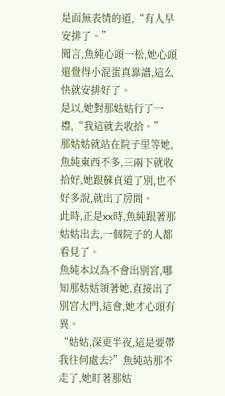是面無表情的道,“有人早安排了。”
聞言,魚純心頭一松,她心頭還覺得小混蛋真靠譜,這么快就安排好了。
是以,她對那姑姑行了一禮,“我這就去收拾。”
那姑姑就站在院子里等她,魚純東西不多,三兩下就收拾好,她跟蘇貞道了別,也不好多說,就出了房間。
此時,正是xx時,魚純跟著那姑姑出去,一個院子的人都看見了。
魚純本以為不會出別宮,哪知那姑姑領著她,直接出了別宮大門,這會,她才心頭有異。
“姑姑,深更半夜,這是要帶我往何處去?”魚純站那不走了,她盯著那姑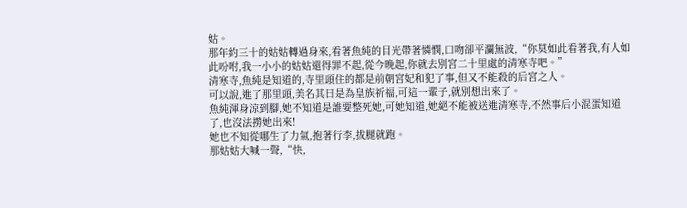姑。
那年約三十的姑姑轉過身來,看著魚純的目光帶著憐憫,口吻卻平瀾無波,“你莫如此看著我,有人如此吩咐,我一小小的姑姑還得罪不起,從今晚起,你就去別宮二十里處的清寒寺吧。”
清寒寺,魚純是知道的,寺里頭住的都是前朝宮妃和犯了事,但又不能殺的后宮之人。
可以說,進了那里頭,美名其曰是為皇族祈福,可這一輩子,就別想出來了。
魚純渾身涼到腳,她不知道是誰要整死她,可她知道,她絕不能被送進清寒寺,不然事后小混蛋知道了,也沒法撈她出來!
她也不知從哪生了力氣,抱著行李,拔腿就跑。
那姑姑大喊一聲,“快,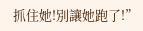抓住她!別讓她跑了!”